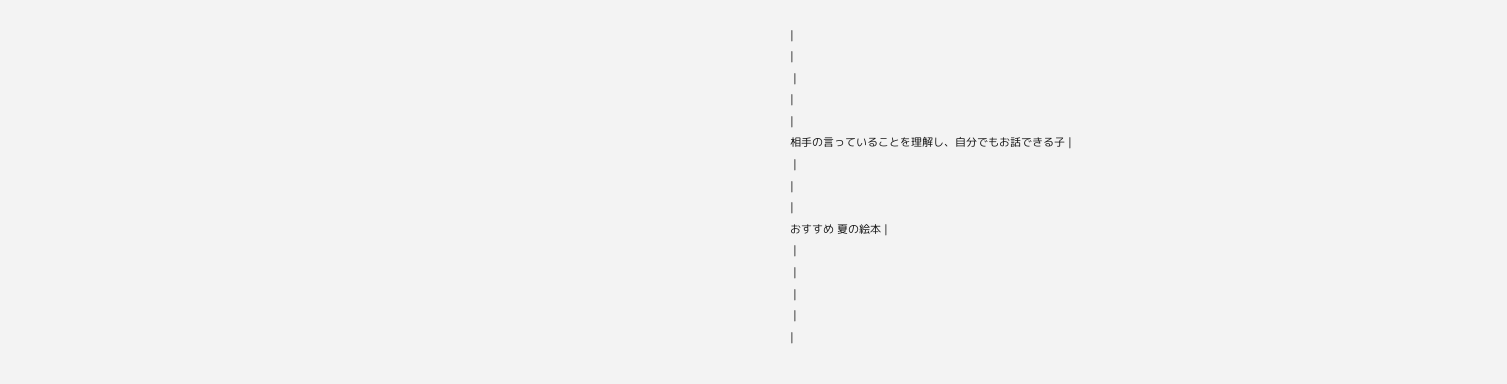|
|
 |
|
|
相手の言っていることを理解し、自分でもお話できる子 |
 |
|
|
おすすめ 夏の絵本 |
 |
 |
 |
 |
|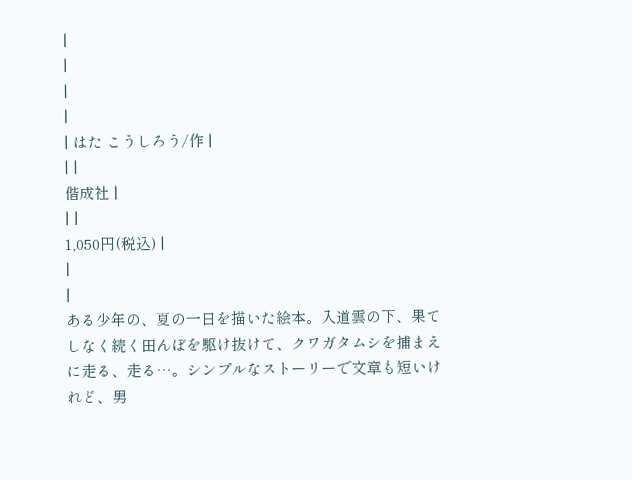|
|
|
|
| はた こうしろう/作 |
| |
偕成社 |
| |
1,050円(税込) |
|
|
ある少年の、夏の一日を描いた絵本。入道雲の下、果てしなく続く田んぼを駆け抜けて、クワガタムシを捕まえに走る、走る…。シンプルなストーリーで文章も短いけれど、男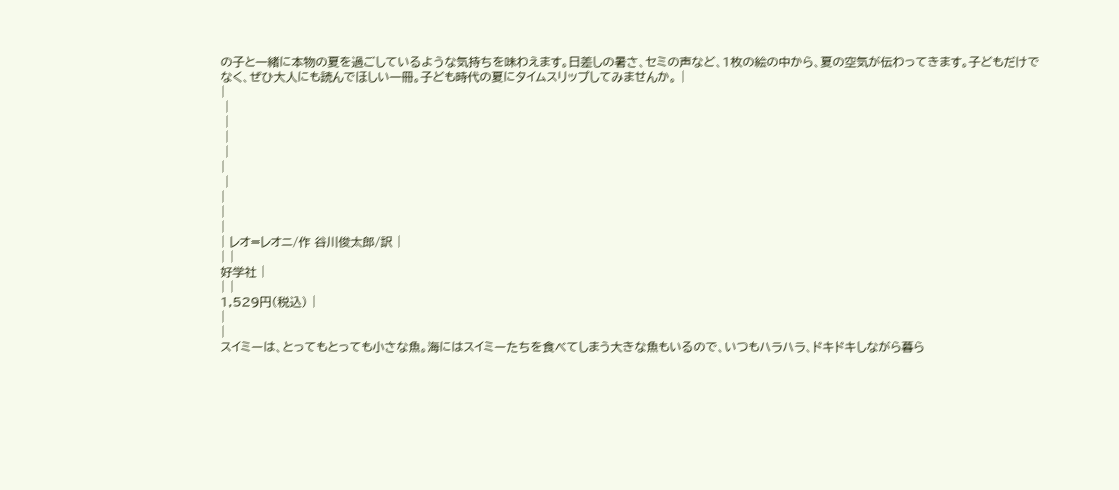の子と一緒に本物の夏を過ごしているような気持ちを味わえます。日差しの暑さ、セミの声など、1枚の絵の中から、夏の空気が伝わってきます。子どもだけでなく、ぜひ大人にも読んでほしい一冊。子ども時代の夏にタイムスリップしてみませんか。 |
|
 |
 |
 |
 |
|
 |
|
|
|
| レオ=レオニ/作 谷川俊太郎/訳 |
| |
好学社 |
| |
1,529円(税込) |
|
|
スイミーは、とってもとっても小さな魚。海にはスイミーたちを食べてしまう大きな魚もいるので、いつもハラハラ、ドキドキしながら暮ら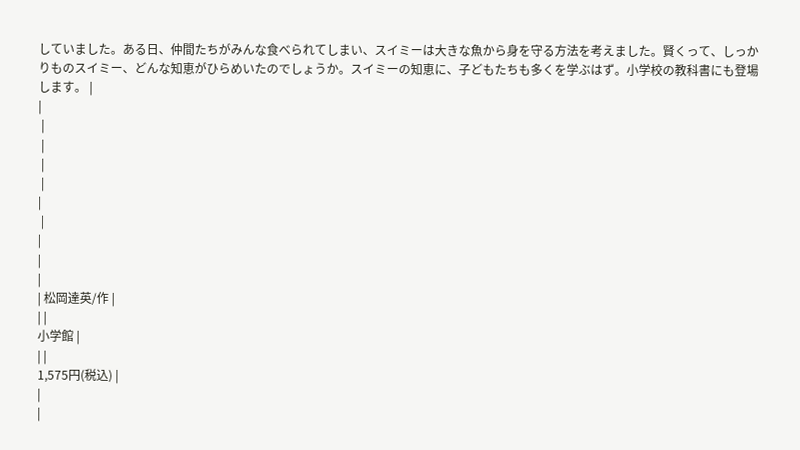していました。ある日、仲間たちがみんな食べられてしまい、スイミーは大きな魚から身を守る方法を考えました。賢くって、しっかりものスイミー、どんな知恵がひらめいたのでしょうか。スイミーの知恵に、子どもたちも多くを学ぶはず。小学校の教科書にも登場します。 |
|
 |
 |
 |
 |
|
 |
|
|
|
| 松岡達英/作 |
| |
小学館 |
| |
1,575円(税込) |
|
|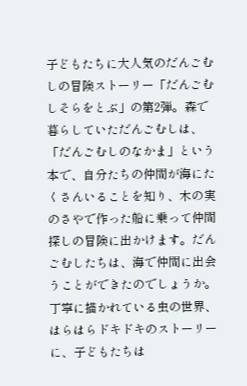子どもたちに大人気のだんごむしの冒険ストーリー「だんごむしそらをとぶ」の第2弾。森で暮らしていただんごむしは、「だんごむしのなかま」という本で、自分たちの仲間が海にたくさんいることを知り、木の実のさやで作った船に乗って仲間探しの冒険に出かけます。だんごむしたちは、海で仲間に出会うことができたのでしょうか。丁寧に描かれている虫の世界、はらはらドキドキのストーリーに、子どもたちは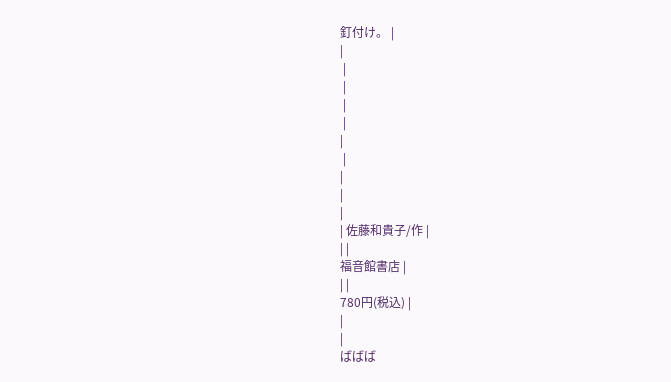釘付け。 |
|
 |
 |
 |
 |
|
 |
|
|
|
| 佐藤和貴子/作 |
| |
福音館書店 |
| |
780円(税込) |
|
|
ばばば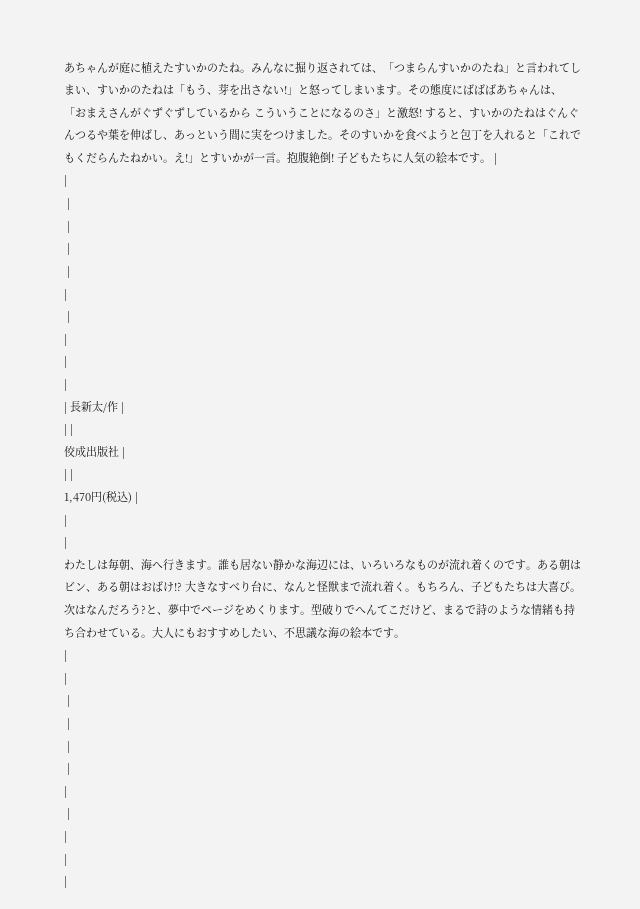あちゃんが庭に植えたすいかのたね。みんなに掘り返されては、「つまらんすいかのたね」と言われてしまい、すいかのたねは「もう、芽を出さない!」と怒ってしまいます。その態度にばばばあちゃんは、「おまえさんがぐずぐずしているから こういうことになるのさ」と激怒! すると、すいかのたねはぐんぐんつるや葉を伸ばし、あっという間に実をつけました。そのすいかを食べようと包丁を入れると「これでもくだらんたねかい。え!」とすいかが一言。抱腹絶倒! 子どもたちに人気の絵本です。 |
|
 |
 |
 |
 |
|
 |
|
|
|
| 長新太/作 |
| |
佼成出版社 |
| |
1,470円(税込) |
|
|
わたしは毎朝、海へ行きます。誰も居ない静かな海辺には、いろいろなものが流れ着くのです。ある朝はビン、ある朝はおばけ!? 大きなすべり台に、なんと怪獣まで流れ着く。もちろん、子どもたちは大喜び。次はなんだろう?と、夢中でページをめくります。型破りでへんてこだけど、まるで詩のような情緒も持ち合わせている。大人にもおすすめしたい、不思議な海の絵本です。
|
|
 |
 |
 |
 |
|
 |
|
|
|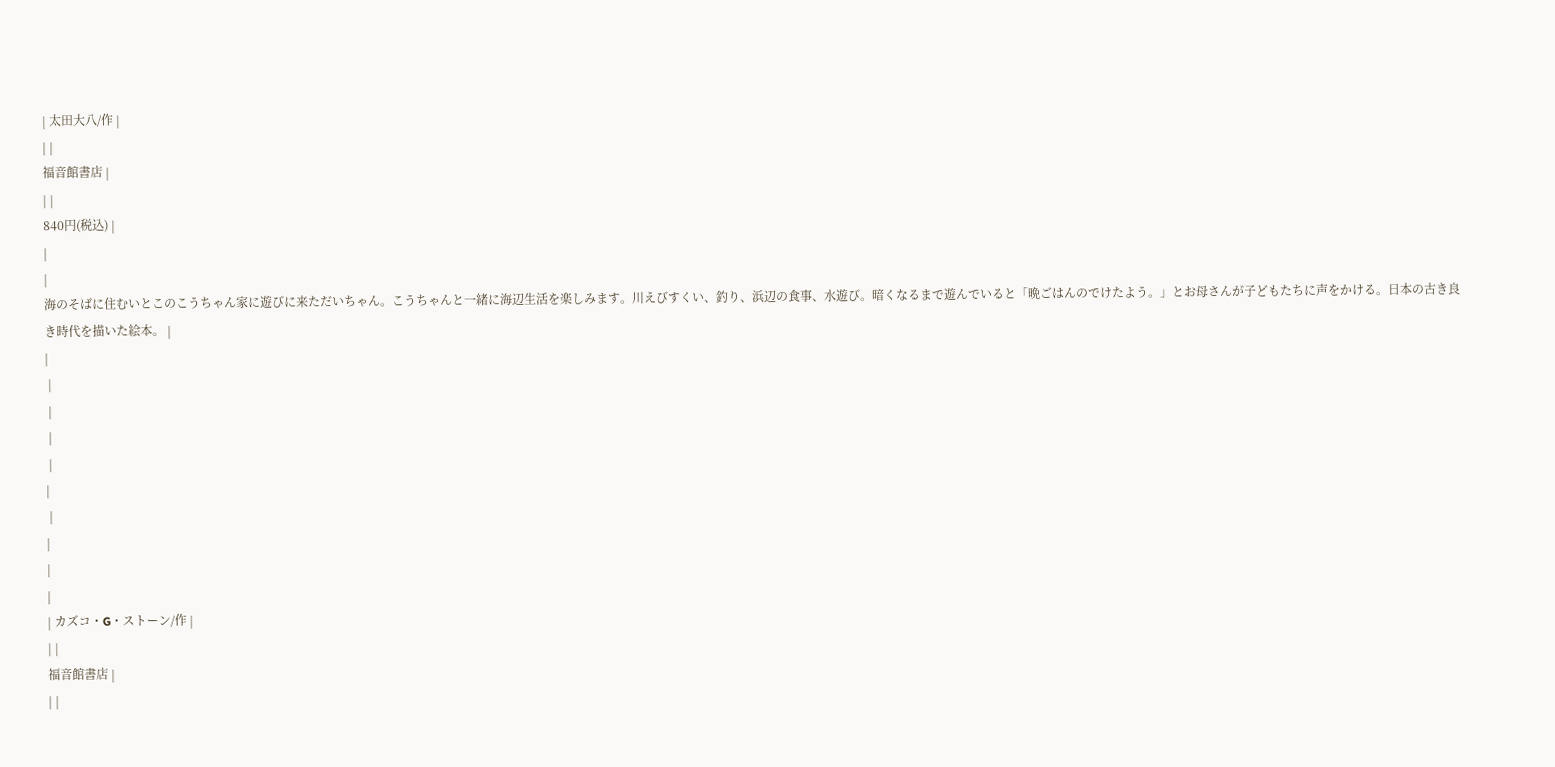| 太田大八/作 |
| |
福音館書店 |
| |
840円(税込) |
|
|
海のそばに住むいとこのこうちゃん家に遊びに来ただいちゃん。こうちゃんと一緒に海辺生活を楽しみます。川えびすくい、釣り、浜辺の食事、水遊び。暗くなるまで遊んでいると「晩ごはんのでけたよう。」とお母さんが子どもたちに声をかける。日本の古き良き時代を描いた絵本。 |
|
 |
 |
 |
 |
|
 |
|
|
|
| カズコ・G・ストーン/作 |
| |
福音館書店 |
| |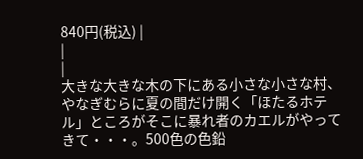840円(税込) |
|
|
大きな大きな木の下にある小さな小さな村、やなぎむらに夏の間だけ開く「ほたるホテル」ところがそこに暴れ者のカエルがやってきて・・・。500色の色鉛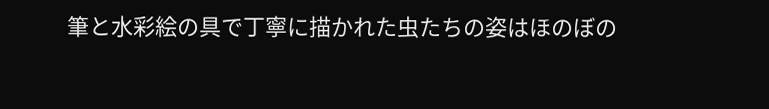筆と水彩絵の具で丁寧に描かれた虫たちの姿はほのぼの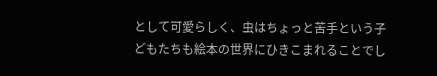として可愛らしく、虫はちょっと苦手という子どもたちも絵本の世界にひきこまれることでし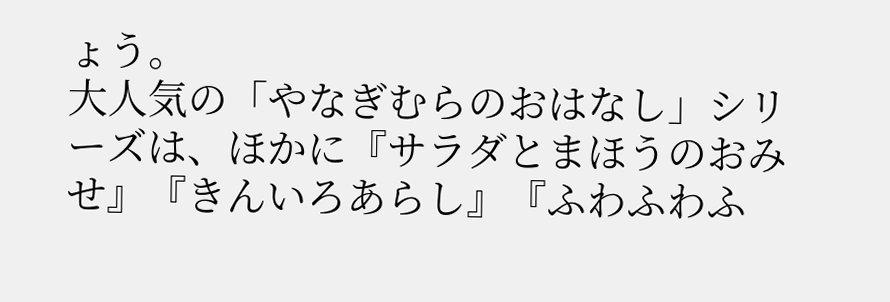ょう。
大人気の「やなぎむらのおはなし」シリーズは、ほかに『サラダとまほうのおみせ』『きんいろあらし』『ふわふわふ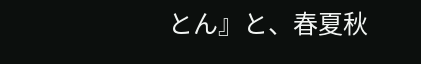とん』と、春夏秋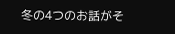冬の4つのお話がそ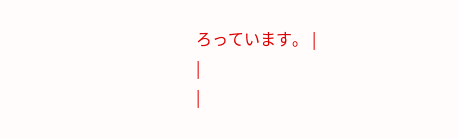ろっています。 |
|
|